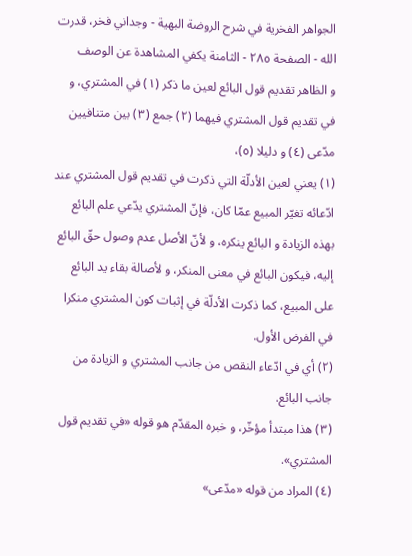الجواهر الفخرية في شرح الروضة البهية - وجداني فخر، قدرت الله - الصفحة ٢٨٥ - الثامنة يكفي المشاهدة عن الوصف
و الظاهر تقديم قول البائع لعين ما ذكر (١) في المشتري، و في تقديم قول المشتري فيهما (٢) جمع (٣) بين متنافيين مدّعى (٤) و دليلا (٥)،
(١) يعني لعين الأدلّة التي ذكرت في تقديم قول المشتري عند ادّعائه تغيّر المبيع عمّا كان، فإنّ المشتري يدّعي علم البائع بهذه الزيادة و البائع ينكره، و لأنّ الأصل عدم وصول حقّ البائع إليه، فيكون البائع في معنى المنكر، و لأصالة بقاء يد البائع على المبيع، كما ذكرت الأدلّة في إثبات كون المشتري منكرا في الفرض الأول.
(٢) أي في ادّعاء النقص من جانب المشتري و الزيادة من جانب البائع.
(٣) هذا مبتدأ مؤخّر، و خبره المقدّم هو قوله «في تقديم قول المشتري».
(٤) المراد من قوله «مدّعى»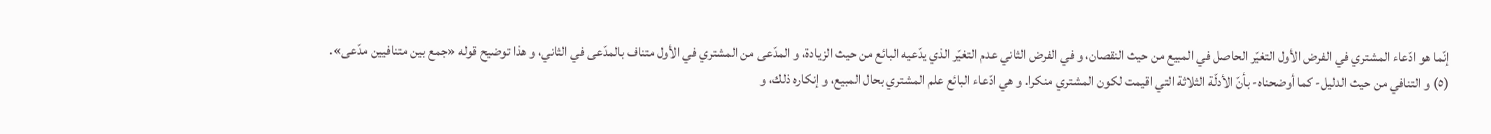إنّما هو ادّعاء المشتري في الفرض الأول التغيّر الحاصل في المبيع من حيث النقصان، و في الفرض الثاني عدم التغيّر الذي يدّعيه البائع من حيث الزيادة، و المدّعى من المشتري في الأول متناف بالمدّعى في الثاني، و هذا توضيح قوله «جمع بين متنافيين مدّعى».
(٥) و التنافي من حيث الدليل- كما أوضحناه- بأنّ الأدلّة الثلاثة التي اقيمت لكون المشتري منكرا. و هي ادّعاء البائع علم المشتري بحال المبيع، و إنكاره ذلك، و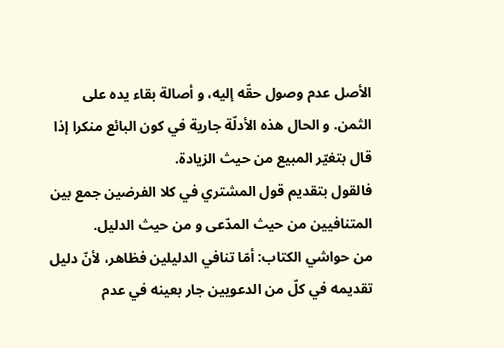الأصل عدم وصول حقّه إليه، و أصالة بقاء يده على الثمن. و الحال هذه الأدلّة جارية في كون البائع منكرا إذا قال بتغيّر المبيع من حيث الزيادة.
فالقول بتقديم قول المشتري في كلا الفرضين جمع بين المتنافيين من حيث المدّعى و من حيث الدليل.
من حواشي الكتاب: أمّا تنافي الدليلين فظاهر، لأنّ دليل تقديمه في كلّ من الدعويين جار بعينه في عدم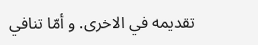تقديمه في الاخرى. و أمّا تنافي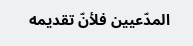المدّعيين فلأنّ تقديمه